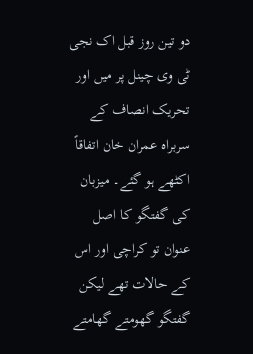دو تین روز قبل اک نجی ٹی وی چینل پر میں اور تحریک انصاف کے سربراہ عمران خان اتفاقاً اکٹھے ہو گئے۔ میزبان کی گفتگو کا اصل عنوان تو کراچی اور اس کے حالات تھے لیکن گفتگو گھومتے گھامتے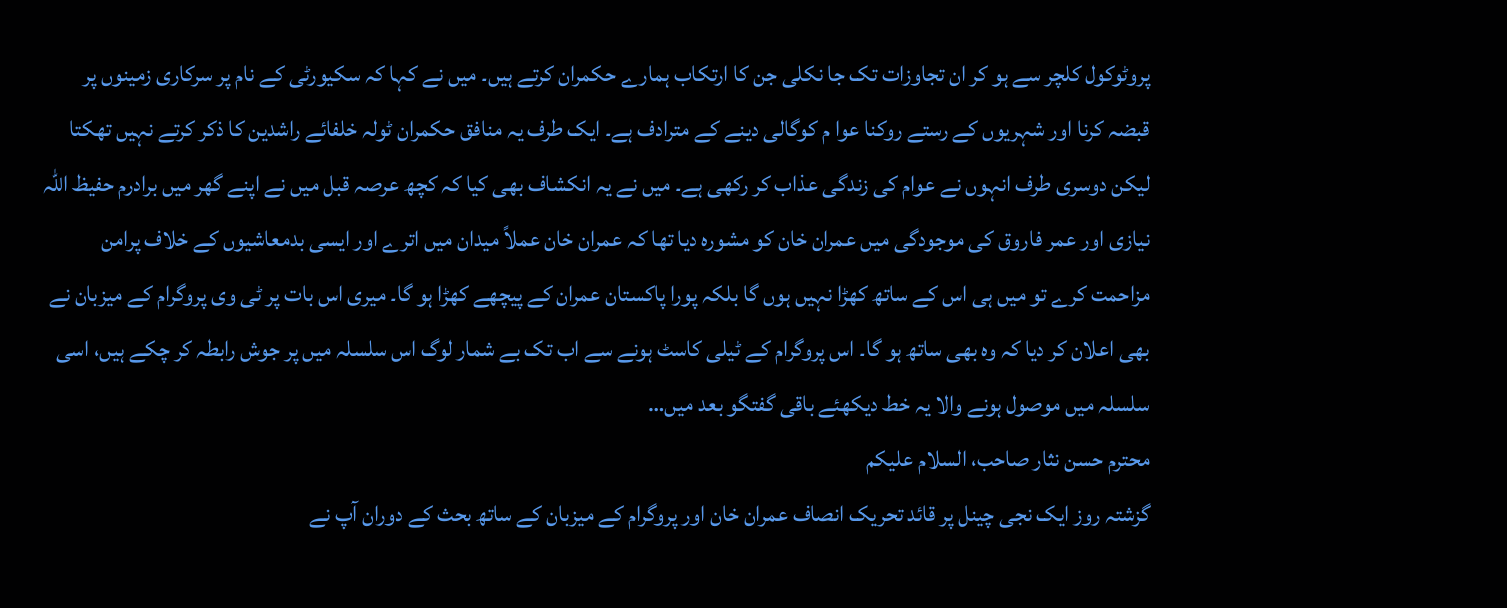پروٹوکول کلچر سے ہو کر ان تجاوزات تک جا نکلی جن کا ارتکاب ہمارے حکمران کرتے ہیں۔ میں نے کہا کہ سکیورٹی کے نام پر سرکاری زمینوں پر قبضہ کرنا اور شہریوں کے رستے روکنا عوا م کوگالی دینے کے مترادف ہے۔ ایک طرف یہ منافق حکمران ٹولہ خلفائے راشدین کا ذکر کرتے نہیں تھکتا لیکن دوسری طرف انہوں نے عوام کی زندگی عذاب کر رکھی ہے۔ میں نے یہ انکشاف بھی کیا کہ کچھ عرصہ قبل میں نے اپنے گھر میں برادرم حفیظ اللہ نیازی اور عمر فاروق کی موجودگی میں عمران خان کو مشورہ دیا تھا کہ عمران خان عملاً میدان میں اترے اور ایسی بدمعاشیوں کے خلاف پرامن مزاحمت کرے تو میں ہی اس کے ساتھ کھڑا نہیں ہوں گا بلکہ پورا پاکستان عمران کے پیچھے کھڑا ہو گا۔ میری اس بات پر ٹی وی پروگرام کے میزبان نے بھی اعلان کر دیا کہ وہ بھی ساتھ ہو گا۔ اس پروگرام کے ٹیلی کاسٹ ہونے سے اب تک بے شمار لوگ اس سلسلہ میں پر جوش رابطہ کر چکے ہیں، اسی سلسلہ میں موصول ہونے والا یہ خط دیکھئے باقی گفتگو بعد میں…
محترم حسن نثار صاحب، السلام علیکم
گزشتہ روز ایک نجی چینل پر قائد تحریک انصاف عمران خان اور پروگرام کے میزبان کے ساتھ بحث کے دوران آپ نے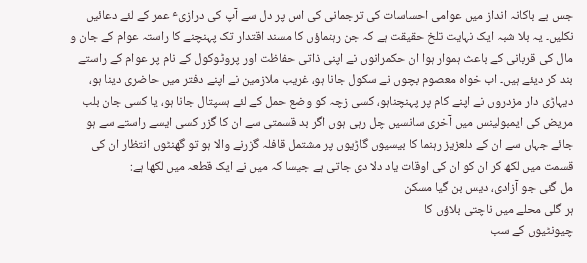جس بے باکانہ انداز میں عوامی احساسات کی ترجمانی کی اس پر دل سے آپ کی درازیٴ عمر کے لئے دعائیں نکلیں۔ یہ بلا شبہ ایک نہایت تلخ حقیقت ہے کہ جن رہنماؤں کا مسند اقتدار تک پہنچنے کا راستہ عوام کے جان و مال کی قربانی کے باعث ہموار ہوا ان حکمرانوں نے اپنی ذاتی حفاظت اور پروٹوکول کے نام پر عوام کے راستے بند کر دیئے ہیں۔ اب خواہ معصوم بچوں نے سکول جانا ہو، غریب ملازمین نے اپنے دفتر میں حاضری دینا ہو، دیہاڑی دار مزدروں نے اپنے کام پر پہنچناہو، کسی زچہ کو وضع حمل کے لئے ہسپتال جانا ہو، یا کسی جان بلب مریض کی ایمبولینس میں آخری سانسیں چل رہی ہوں اگر بد قسمتی سے ان کا گزر کسی ایسے راستے سے ہو جائے جہاں سے ان کے دلعزیز رہنما کا بیسیوں گاڑیوں پر مشتمل قافلہ گزرنے والا ہو تو گھنٹوں انتظار ان کی قسمت میں لکھ کر ان کو ان کی اوقات یاد دلا دی جاتی ہے جیسا کہ میں نے ایک قطعہ میں لکھا ہے:
مل گئی جو آزادی، دیس بن گیا مسکن
ہر گلی محلے میں ناچتی بلاؤں کا
چیونٹیوں کے سب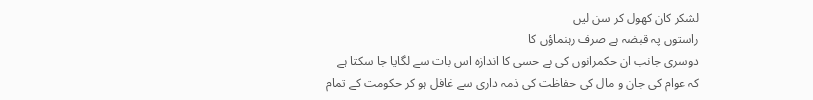لشکر کان کھول کر سن لیں
راستوں پہ قبضہ ہے صرف رہنماؤں کا
دوسری جانب ان حکمرانوں کی بے حسی کا اندازہ اس بات سے لگایا جا سکتا ہے کہ عوام کی جان و مال کی حفاظت کی ذمہ داری سے غافل ہو کر حکومت کے تمام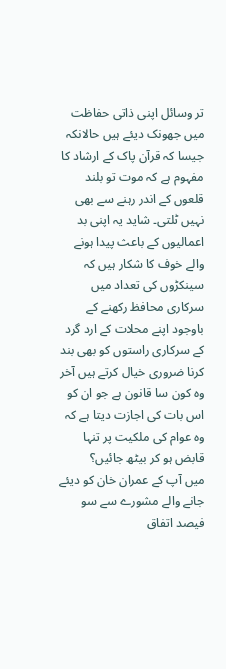تر وسائل اپنی ذاتی حفاظت میں جھونک دیئے ہیں حالانکہ جیسا کہ قرآن پاک کے ارشاد کا مفہوم ہے کہ موت تو بلند قلعوں کے اندر رہنے سے بھی نہیں ٹلتی۔ شاید یہ اپنی بد اعمالیوں کے باعث پیدا ہونے والے خوف کا شکار ہیں کہ سینکڑوں کی تعداد میں سرکاری محافظ رکھنے کے باوجود اپنے محلات کے ارد گرد کے سرکاری راستوں کو بھی بند کرنا ضروری خیال کرتے ہیں آخر وہ کون سا قانون ہے جو ان کو اس بات کی اجازت دیتا ہے کہ وہ عوام کی ملکیت پر تنہا قابض ہو کر بیٹھ جائیں؟
میں آپ کے عمران خان کو دیئے جانے والے مشورے سے سو فیصد اتفاق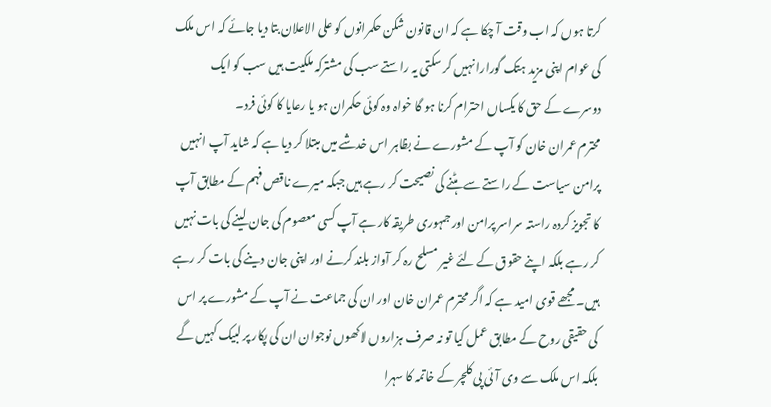کرتا ہوں کہ اب وقت آ چکا ہے کہ ان قانون شکن حکمرانوں کو علی الاعلان بتا دیا جائے کہ اس ملک کی عوام اپنی مزید ہتک گورارا نہیں کر سکتی یہ راستے سب کی مشترکہ ملکیت ہیں سب کو ایک دوسرے کے حق کا یکساں احترام کرنا ہو گا خواہ وہ کوئی حکمران ہو یا رعایا کا کوئی فرد۔
محترم عمران خان کو آپ کے مشورے نے بظاہر اس خدشے میں مبتلا کر دیا ہے کہ شاید آپ انہیں پرامن سیاست کے راستے سے ہٹنے کی نصیحت کر رہے ہیں جبکہ میرے ناقص فہم کے مطابق آپ کا تجویز کردہ راستہ سراسر پرامن اور جمہوری طریقہ کار ہے آپ کسی معصوم کی جان لینے کی بات نہیں کر رہے بلکہ اپنے حقوق کے لئے غیر مسلح رہ کر آواز بلند کرنے اور اپنی جان دینے کی بات کر رہے ہیں۔ مجھے قوی امید ہے کہ اگر محترم عمران خان اور ان کی جماعت نے آپ کے مشورے پر اس کی حقیقی روح کے مطابق عمل کیا تو نہ صرف ہزاروں لاکھوں نوجوان ان کی پکار پر لبیک کہیں گے بلکہ اس ملک سے وی آئی پی کلچر کے خاتمہ کا سہرا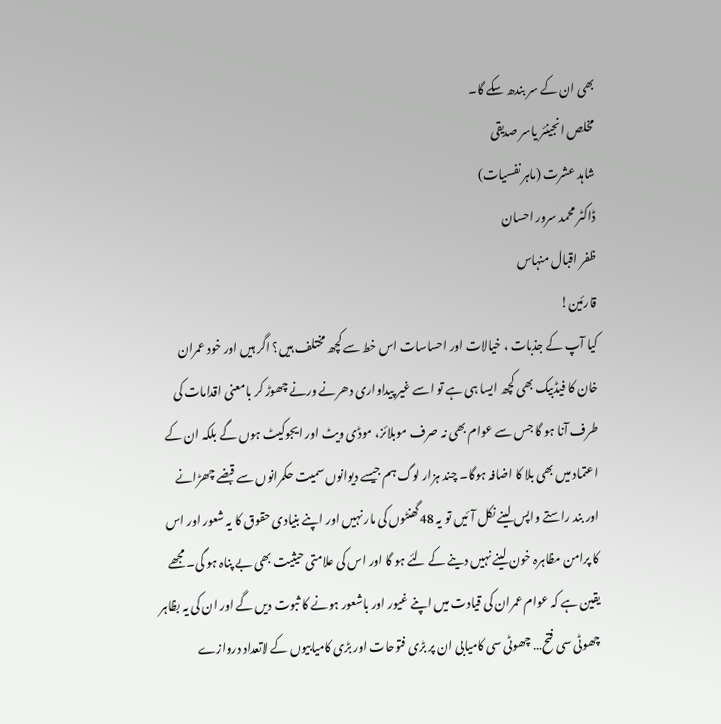بھی ان کے سر بندھ سکے گا۔
مخلص انجینئر یاسر صدیقی
شاہد عشرت (ماہر نفسیات)
ڈاکٹر محمد سرور احسان
ظفر اقبال منہاس
قارئین!
کیا آپ کے جذبات ، خیالات اور احساسات اس خط سے کچھ مختلف ہیں؟ اگر ہیں اور خود عمران خان کا فیڈبیک بھی کچھ ایسا ہی ہے تو اسے غیر پیداواری دھرنے ورنے چھوڑ کر بامعنی اقدامات کی طرف آنا ہو گا جس سے عوام بھی نہ صرف موبلائز، موڈی ویٹ اور ایجوکیٹ ہوں گے بلکہ ان کے اعتماد میں بھی بلا کا اضافہ ہوگا۔ چند ہزار لوگ ہم جیسے دیوانوں سمیت حکمرانوں سے قبضے چھڑانے اور بند راستے واپس لینے نکل آئیں تو یہ 48گھنٹوں کی مار نہیں اور اپنے بنیادی حقوق کا یہ شعور اور اس کا پرامن مظاہرہ خون لینے نہیں دینے کے لئے ہو گا اور اس کی علامتی حیثیت بھی بے پناہ ہو گی۔ مجھے یقین ہے کہ عوام عمران کی قیادت میں اپنے غیور اور باشعور ہونے کا ثبوت دیں گے اور ان کی یہ بظاہر چھوٹی سی فتح… چھوٹی سی کامیابی ان پر بڑی فتوحات اور بڑی کامیابیوں کے لاتعداد دروازے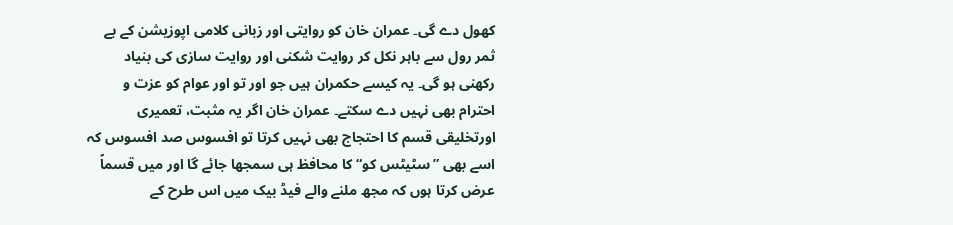کھول دے گی۔ عمران خان کو روایتی اور زبانی کلامی اپوزیشن کے بے ثمر رول سے باہر نکل کر روایت شکنی اور روایت سازی کی بنیاد رکھنی ہو گی۔ یہ کیسے حکمران ہیں جو اور تو اور عوام کو عزت و احترام بھی نہیں دے سکتے۔ عمران خان اگر یہ مثبت، تعمیری اورتخلیقی قسم کا احتجاج بھی نہیں کرتا تو افسوس صد افسوس کہ اسے بھی ”سٹیٹس کو“ کا محافظ ہی سمجھا جائے گا اور میں قسماً عرض کرتا ہوں کہ مجھ ملنے والے فیڈ بیک میں اس طرح کے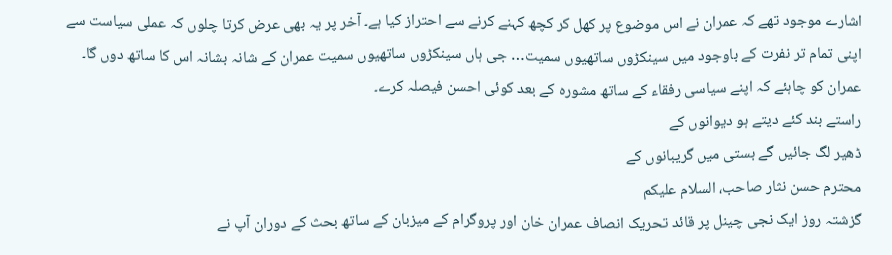اشارے موجود تھے کہ عمران نے اس موضوع پر کھل کر کچھ کہنے کرنے سے احتراز کیا ہے۔ آخر پر یہ بھی عرض کرتا چلوں کہ عملی سیاست سے اپنی تمام تر نفرت کے باوجود میں سینکڑوں ساتھیوں سمیت… جی ہاں سینکڑوں ساتھیوں سمیت عمران کے شانہ بشانہ اس کا ساتھ دوں گا۔ عمران کو چاہئے کہ اپنے سیاسی رفقاء کے ساتھ مشورہ کے بعد کوئی احسن فیصلہ کرے۔
راستے بند کئے دیتے ہو دیوانوں کے
ڈھیر لگ جائیں گے بستی میں گریبانوں کے
محترم حسن نثار صاحب، السلام علیکم
گزشتہ روز ایک نجی چینل پر قائد تحریک انصاف عمران خان اور پروگرام کے میزبان کے ساتھ بحث کے دوران آپ نے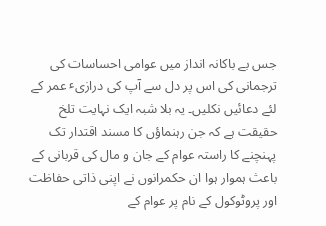جس بے باکانہ انداز میں عوامی احساسات کی ترجمانی کی اس پر دل سے آپ کی درازیٴ عمر کے لئے دعائیں نکلیں۔ یہ بلا شبہ ایک نہایت تلخ حقیقت ہے کہ جن رہنماؤں کا مسند اقتدار تک پہنچنے کا راستہ عوام کے جان و مال کی قربانی کے باعث ہموار ہوا ان حکمرانوں نے اپنی ذاتی حفاظت اور پروٹوکول کے نام پر عوام کے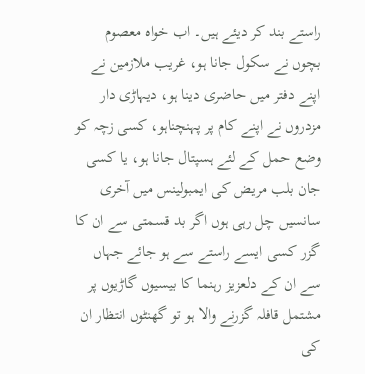راستے بند کر دیئے ہیں۔ اب خواہ معصوم بچوں نے سکول جانا ہو، غریب ملازمین نے اپنے دفتر میں حاضری دینا ہو، دیہاڑی دار مزدروں نے اپنے کام پر پہنچناہو، کسی زچہ کو وضع حمل کے لئے ہسپتال جانا ہو، یا کسی جان بلب مریض کی ایمبولینس میں آخری سانسیں چل رہی ہوں اگر بد قسمتی سے ان کا گزر کسی ایسے راستے سے ہو جائے جہاں سے ان کے دلعزیز رہنما کا بیسیوں گاڑیوں پر مشتمل قافلہ گزرنے والا ہو تو گھنٹوں انتظار ان کی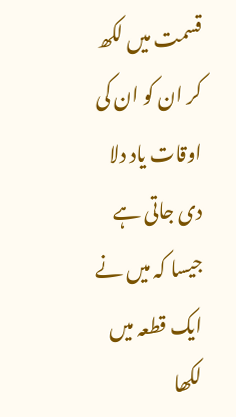قسمت میں لکھ کر ان کو ان کی اوقات یاد دلا دی جاتی ہے جیسا کہ میں نے ایک قطعہ میں لکھا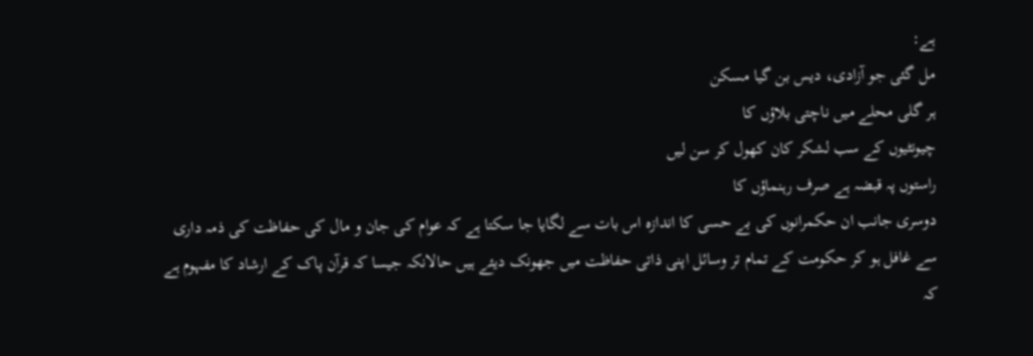ہے:
مل گئی جو آزادی، دیس بن گیا مسکن
ہر گلی محلے میں ناچتی بلاؤں کا
چیونٹیوں کے سب لشکر کان کھول کر سن لیں
راستوں پہ قبضہ ہے صرف رہنماؤں کا
دوسری جانب ان حکمرانوں کی بے حسی کا اندازہ اس بات سے لگایا جا سکتا ہے کہ عوام کی جان و مال کی حفاظت کی ذمہ داری سے غافل ہو کر حکومت کے تمام تر وسائل اپنی ذاتی حفاظت میں جھونک دیئے ہیں حالانکہ جیسا کہ قرآن پاک کے ارشاد کا مفہوم ہے کہ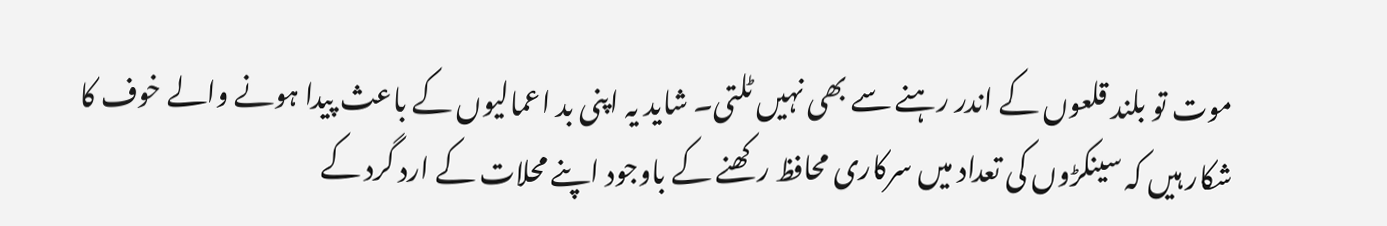موت تو بلند قلعوں کے اندر رہنے سے بھی نہیں ٹلتی۔ شاید یہ اپنی بد اعمالیوں کے باعث پیدا ہونے والے خوف کا شکار ہیں کہ سینکڑوں کی تعداد میں سرکاری محافظ رکھنے کے باوجود اپنے محلات کے ارد گرد کے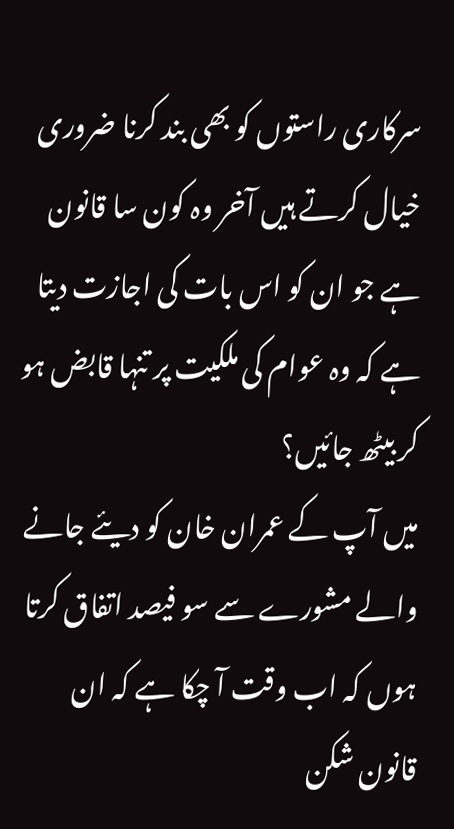سرکاری راستوں کو بھی بند کرنا ضروری خیال کرتے ہیں آخر وہ کون سا قانون ہے جو ان کو اس بات کی اجازت دیتا ہے کہ وہ عوام کی ملکیت پر تنہا قابض ہو کر بیٹھ جائیں؟
میں آپ کے عمران خان کو دیئے جانے والے مشورے سے سو فیصد اتفاق کرتا ہوں کہ اب وقت آ چکا ہے کہ ان قانون شکن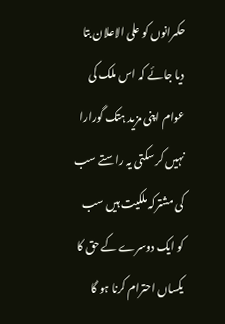حکمرانوں کو علی الاعلان بتا دیا جائے کہ اس ملک کی عوام اپنی مزید ہتک گورارا نہیں کر سکتی یہ راستے سب کی مشترکہ ملکیت ہیں سب کو ایک دوسرے کے حق کا یکساں احترام کرنا ہو گا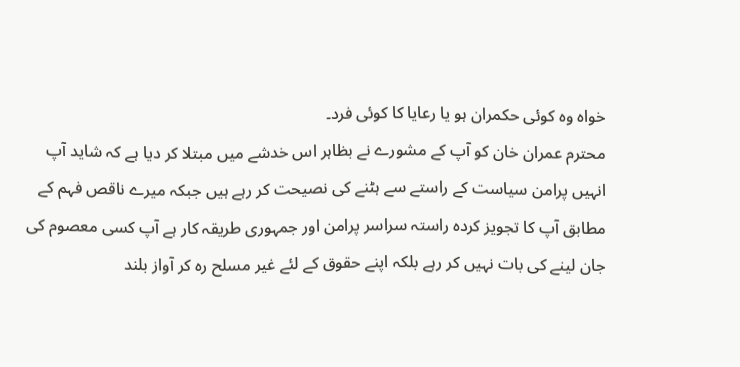خواہ وہ کوئی حکمران ہو یا رعایا کا کوئی فرد۔
محترم عمران خان کو آپ کے مشورے نے بظاہر اس خدشے میں مبتلا کر دیا ہے کہ شاید آپ انہیں پرامن سیاست کے راستے سے ہٹنے کی نصیحت کر رہے ہیں جبکہ میرے ناقص فہم کے مطابق آپ کا تجویز کردہ راستہ سراسر پرامن اور جمہوری طریقہ کار ہے آپ کسی معصوم کی جان لینے کی بات نہیں کر رہے بلکہ اپنے حقوق کے لئے غیر مسلح رہ کر آواز بلند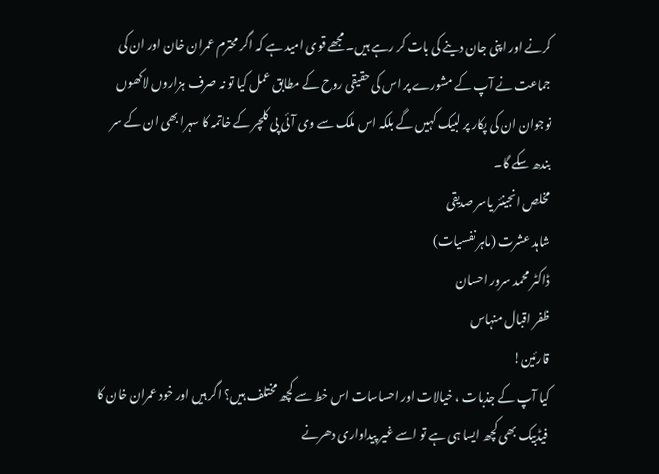کرنے اور اپنی جان دینے کی بات کر رہے ہیں۔ مجھے قوی امید ہے کہ اگر محترم عمران خان اور ان کی جماعت نے آپ کے مشورے پر اس کی حقیقی روح کے مطابق عمل کیا تو نہ صرف ہزاروں لاکھوں نوجوان ان کی پکار پر لبیک کہیں گے بلکہ اس ملک سے وی آئی پی کلچر کے خاتمہ کا سہرا بھی ان کے سر بندھ سکے گا۔
مخلص انجینئر یاسر صدیقی
شاہد عشرت (ماہر نفسیات)
ڈاکٹر محمد سرور احسان
ظفر اقبال منہاس
قارئین!
کیا آپ کے جذبات ، خیالات اور احساسات اس خط سے کچھ مختلف ہیں؟ اگر ہیں اور خود عمران خان کا فیڈبیک بھی کچھ ایسا ہی ہے تو اسے غیر پیداواری دھرنے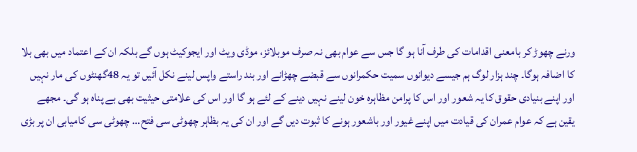ورنے چھوڑ کر بامعنی اقدامات کی طرف آنا ہو گا جس سے عوام بھی نہ صرف موبلائز، موڈی ویٹ اور ایجوکیٹ ہوں گے بلکہ ان کے اعتماد میں بھی بلا کا اضافہ ہوگا۔ چند ہزار لوگ ہم جیسے دیوانوں سمیت حکمرانوں سے قبضے چھڑانے اور بند راستے واپس لینے نکل آئیں تو یہ 48گھنٹوں کی مار نہیں اور اپنے بنیادی حقوق کا یہ شعور اور اس کا پرامن مظاہرہ خون لینے نہیں دینے کے لئے ہو گا اور اس کی علامتی حیثیت بھی بے پناہ ہو گی۔ مجھے یقین ہے کہ عوام عمران کی قیادت میں اپنے غیور اور باشعور ہونے کا ثبوت دیں گے اور ان کی یہ بظاہر چھوٹی سی فتح… چھوٹی سی کامیابی ان پر بڑی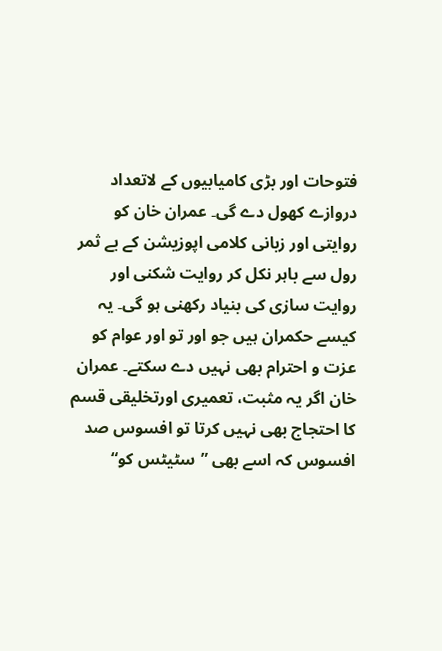فتوحات اور بڑی کامیابیوں کے لاتعداد دروازے کھول دے گی۔ عمران خان کو روایتی اور زبانی کلامی اپوزیشن کے بے ثمر رول سے باہر نکل کر روایت شکنی اور روایت سازی کی بنیاد رکھنی ہو گی۔ یہ کیسے حکمران ہیں جو اور تو اور عوام کو عزت و احترام بھی نہیں دے سکتے۔ عمران خان اگر یہ مثبت، تعمیری اورتخلیقی قسم کا احتجاج بھی نہیں کرتا تو افسوس صد افسوس کہ اسے بھی ”سٹیٹس کو“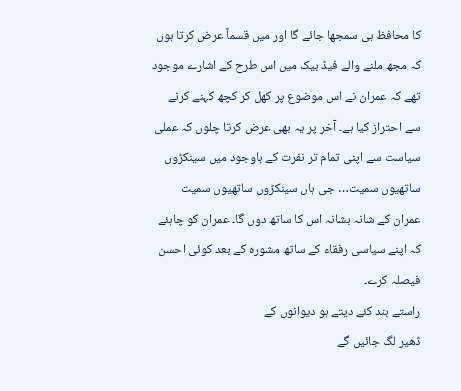کا محافظ ہی سمجھا جائے گا اور میں قسماً عرض کرتا ہوں کہ مجھ ملنے والے فیڈ بیک میں اس طرح کے اشارے موجود تھے کہ عمران نے اس موضوع پر کھل کر کچھ کہنے کرنے سے احتراز کیا ہے۔ آخر پر یہ بھی عرض کرتا چلوں کہ عملی سیاست سے اپنی تمام تر نفرت کے باوجود میں سینکڑوں ساتھیوں سمیت… جی ہاں سینکڑوں ساتھیوں سمیت عمران کے شانہ بشانہ اس کا ساتھ دوں گا۔ عمران کو چاہئے کہ اپنے سیاسی رفقاء کے ساتھ مشورہ کے بعد کوئی احسن فیصلہ کرے۔
راستے بند کئے دیتے ہو دیوانوں کے
ڈھیر لگ جائیں گے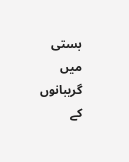بستی میں گریبانوں کے